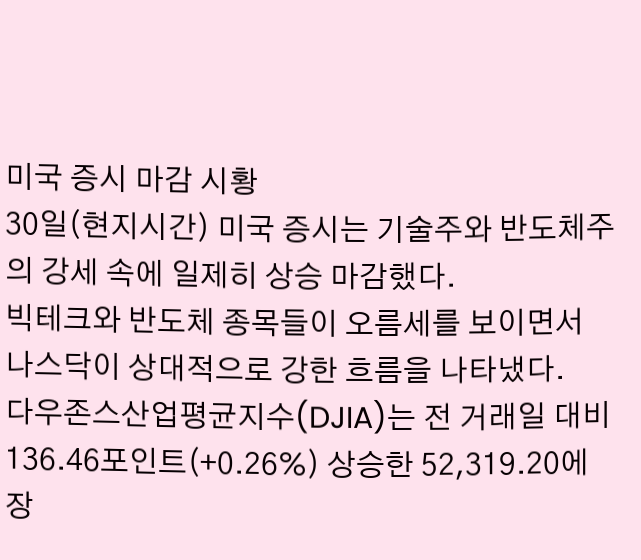미국 증시 마감 시황
30일(현지시간) 미국 증시는 기술주와 반도체주의 강세 속에 일제히 상승 마감했다.
빅테크와 반도체 종목들이 오름세를 보이면서 나스닥이 상대적으로 강한 흐름을 나타냈다.
다우존스산업평균지수(DJIA)는 전 거래일 대비 136.46포인트(+0.26%) 상승한 52,319.20에 장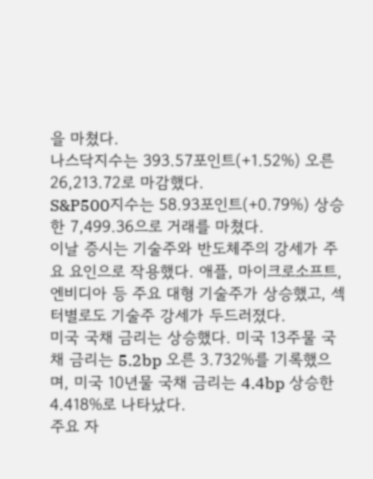을 마쳤다.
나스닥지수는 393.57포인트(+1.52%) 오른 26,213.72로 마감했다.
S&P500지수는 58.93포인트(+0.79%) 상승한 7,499.36으로 거래를 마쳤다.
이날 증시는 기술주와 반도체주의 강세가 주요 요인으로 작용했다. 애플, 마이크로소프트, 엔비디아 등 주요 대형 기술주가 상승했고, 섹터별로도 기술주 강세가 두드러졌다.
미국 국채 금리는 상승했다. 미국 13주물 국채 금리는 5.2bp 오른 3.732%를 기록했으며, 미국 10년물 국채 금리는 4.4bp 상승한 4.418%로 나타났다.
주요 자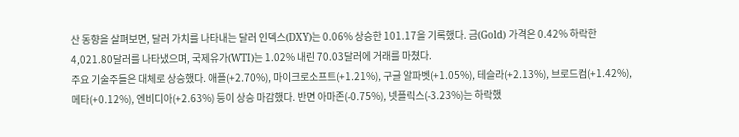산 동향을 살펴보면, 달러 가치를 나타내는 달러 인덱스(DXY)는 0.06% 상승한 101.17을 기록했다. 금(Gold) 가격은 0.42% 하락한 4,021.80달러를 나타냈으며, 국제유가(WTI)는 1.02% 내린 70.03달러에 거래를 마쳤다.
주요 기술주들은 대체로 상승했다. 애플(+2.70%), 마이크로소프트(+1.21%), 구글 알파벳(+1.05%), 테슬라(+2.13%), 브로드컴(+1.42%), 메타(+0.12%), 엔비디아(+2.63%) 등이 상승 마감했다. 반면 아마존(-0.75%), 넷플릭스(-3.23%)는 하락했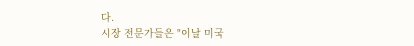다.
시장 전문가들은 "이날 미국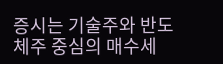증시는 기술주와 반도체주 중심의 매수세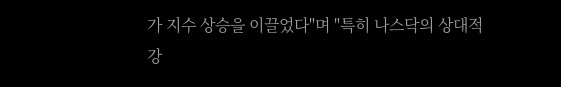가 지수 상승을 이끌었다"며 "특히 나스닥의 상대적 강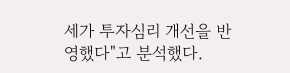세가 투자심리 개선을 반영했다"고 분석했다.